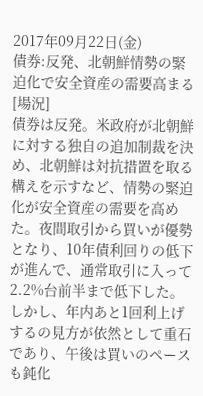2017年09月22日(金)
債券:反発、北朝鮮情勢の緊迫化で安全資産の需要高まる
[場況]
債券は反発。米政府が北朝鮮に対する独自の追加制裁を決め、北朝鮮は対抗措置を取る構えを示すなど、情勢の緊迫化が安全資産の需要を高めた。夜間取引から買いが優勢となり、10年債利回りの低下が進んで、通常取引に入って2.2%台前半まで低下した。しかし、年内あと1回利上げするの見方が依然として重石であり、午後は買いのペースも鈍化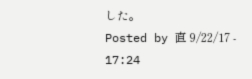した。
Posted by 直 9/22/17 - 17:24